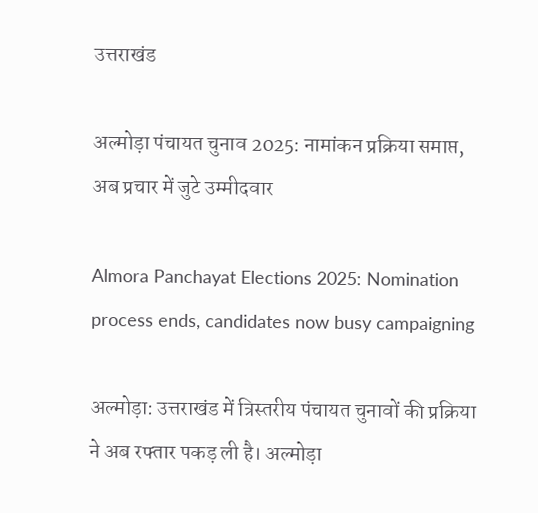उत्तराखंड

अल्मोड़ा पंचायत चुनाव 2025: नामांकन प्रक्रिया समाप्त, अब प्रचार में जुटे उम्मीदवार

Almora Panchayat Elections 2025: Nomination process ends, candidates now busy campaigning

अल्मोड़ा: उत्तराखंड में त्रिस्तरीय पंचायत चुनावों की प्रक्रिया ने अब रफ्तार पकड़ ली है। अल्मोड़ा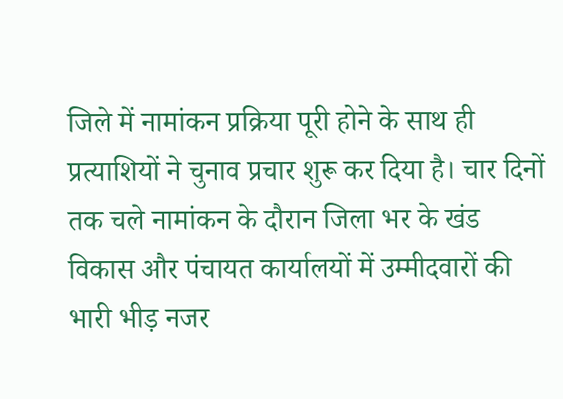जिले में नामांकन प्रक्रिया पूरी होने के साथ ही प्रत्याशियों ने चुनाव प्रचार शुरू कर दिया है। चार दिनों तक चले नामांकन के दौरान जिला भर के खंड विकास और पंचायत कार्यालयों में उम्मीदवारों की भारी भीड़ नजर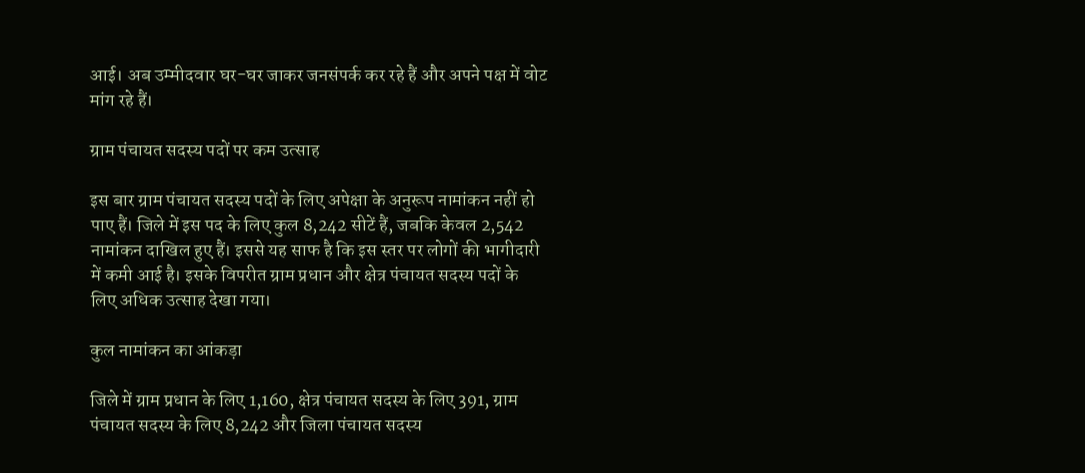आई। अब उम्मीदवार घर-घर जाकर जनसंपर्क कर रहे हैं और अपने पक्ष में वोट मांग रहे हैं।

ग्राम पंचायत सदस्य पदों पर कम उत्साह

इस बार ग्राम पंचायत सदस्य पदों के लिए अपेक्षा के अनुरूप नामांकन नहीं हो पाए हैं। जिले में इस पद के लिए कुल 8,242 सीटें हैं, जबकि केवल 2,542 नामांकन दाखिल हुए हैं। इससे यह साफ है कि इस स्तर पर लोगों की भागीदारी में कमी आई है। इसके विपरीत ग्राम प्रधान और क्षेत्र पंचायत सदस्य पदों के लिए अधिक उत्साह देखा गया।

कुल नामांकन का आंकड़ा

जिले में ग्राम प्रधान के लिए 1,160, क्षेत्र पंचायत सदस्य के लिए 391, ग्राम पंचायत सदस्य के लिए 8,242 और जिला पंचायत सदस्य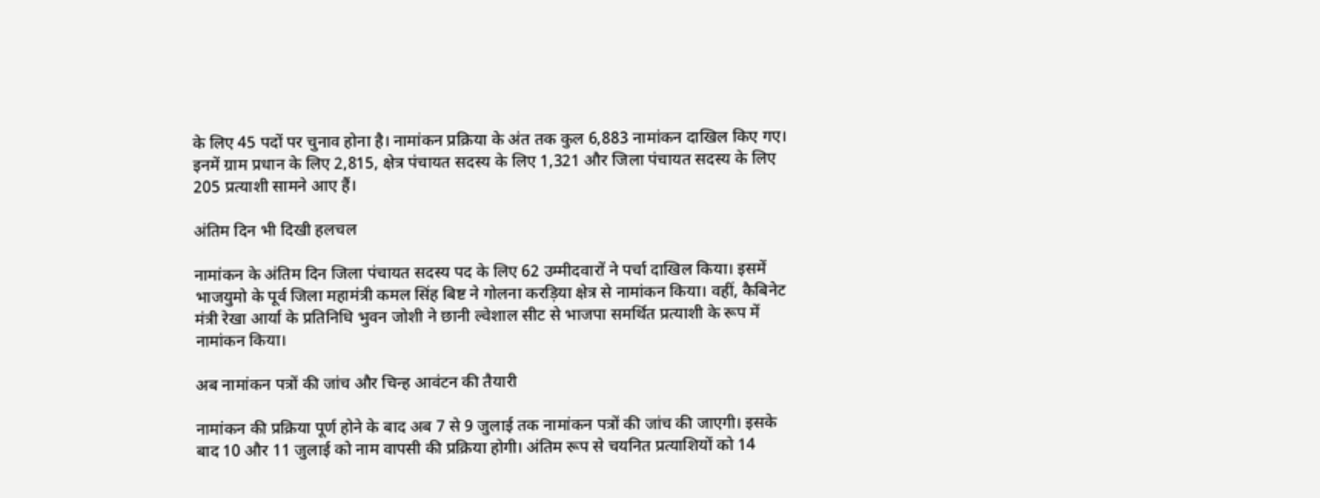के लिए 45 पदों पर चुनाव होना है। नामांकन प्रक्रिया के अंत तक कुल 6,883 नामांकन दाखिल किए गए। इनमें ग्राम प्रधान के लिए 2,815, क्षेत्र पंचायत सदस्य के लिए 1,321 और जिला पंचायत सदस्य के लिए 205 प्रत्याशी सामने आए हैं।

अंतिम दिन भी दिखी हलचल

नामांकन के अंतिम दिन जिला पंचायत सदस्य पद के लिए 62 उम्मीदवारों ने पर्चा दाखिल किया। इसमें भाजयुमो के पूर्व जिला महामंत्री कमल सिंह बिष्ट ने गोलना करड़िया क्षेत्र से नामांकन किया। वहीं, कैबिनेट मंत्री रेखा आर्या के प्रतिनिधि भुवन जोशी ने छानी ल्वेशाल सीट से भाजपा समर्थित प्रत्याशी के रूप में नामांकन किया।

अब नामांकन पत्रों की जांच और चिन्ह आवंटन की तैयारी

नामांकन की प्रक्रिया पूर्ण होने के बाद अब 7 से 9 जुलाई तक नामांकन पत्रों की जांच की जाएगी। इसके बाद 10 और 11 जुलाई को नाम वापसी की प्रक्रिया होगी। अंतिम रूप से चयनित प्रत्याशियों को 14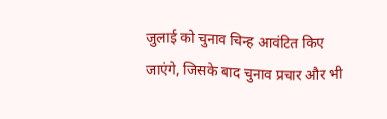जुलाई को चुनाव चिन्ह आवंटित किए जाएंगे, जिसके बाद चुनाव प्रचार और भी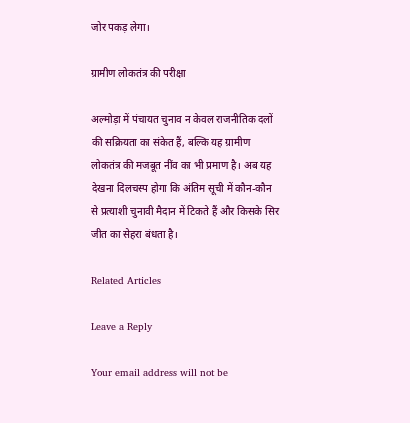जोर पकड़ लेगा।

ग्रामीण लोकतंत्र की परीक्षा

अल्मोड़ा में पंचायत चुनाव न केवल राजनीतिक दलों की सक्रियता का संकेत हैं, बल्कि यह ग्रामीण लोकतंत्र की मजबूत नींव का भी प्रमाण है। अब यह देखना दिलचस्प होगा कि अंतिम सूची में कौन-कौन से प्रत्याशी चुनावी मैदान में टिकते हैं और किसके सिर जीत का सेहरा बंधता है।

Related Articles

Leave a Reply

Your email address will not be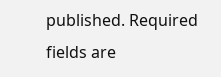published. Required fields are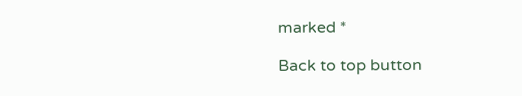marked *

Back to top button